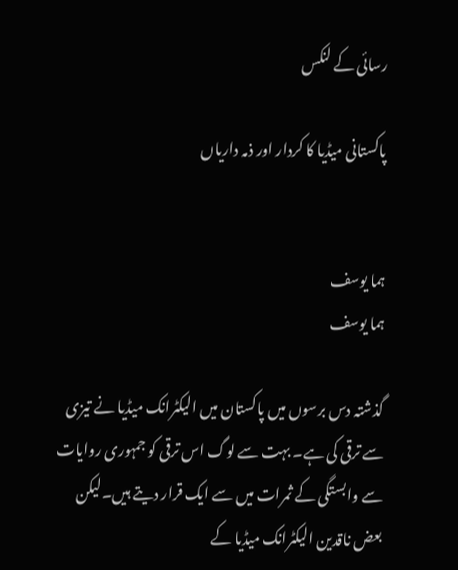رسائی کے لنکس

پاکستانی میڈیا کا کردار اور ذمہ داریاں


ہما یوسف
ہما یوسف

گذشتہ دس برسوں میں پاکستان میں الیکٹرانک میڈیا نے تیزی سے ترقی کی ہے۔ بہت سے لوگ اس ترقی کو جمہوری روایات سے وابستگی کے ثمرات میں سے ایک قرار دیتے ہیں۔لیکن بعض ناقدین الیکٹرانک میڈیا کے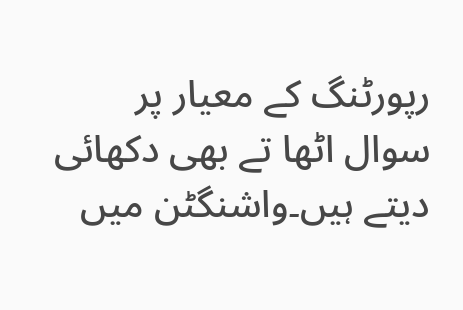رپورٹنگ کے معیار پر سوال اٹھا تے بھی دکھائی دیتے ہیں۔واشنگٹن میں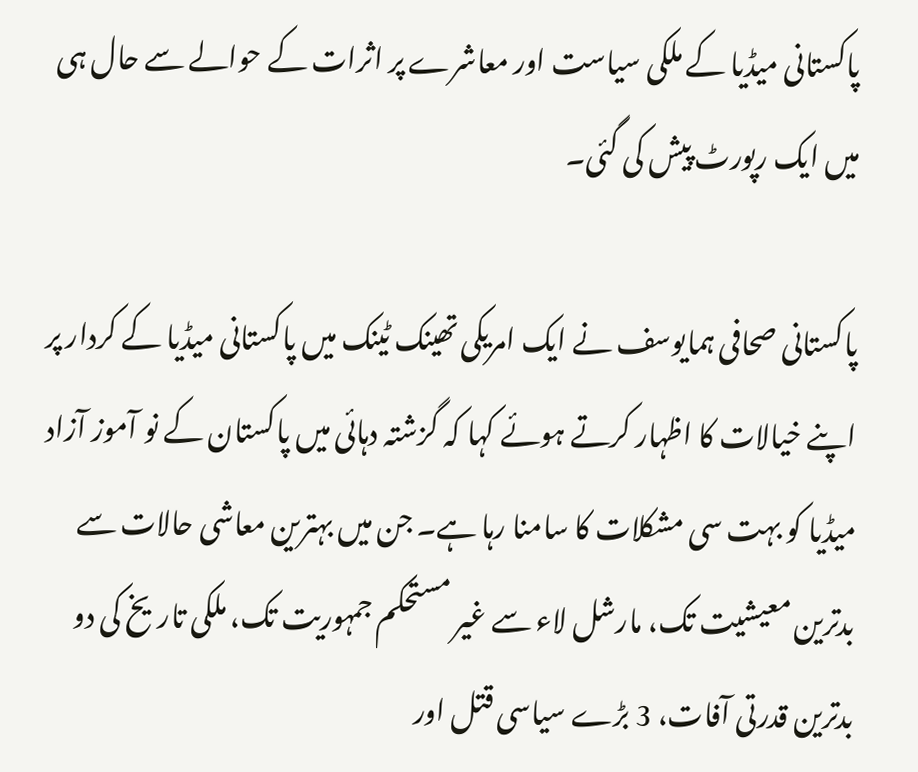پاکستانی میڈیا کے ملکی سیاست اور معاشرے پر اثرات کے حوالے سے حال ہی میں ایک رپورٹ پیش کی گئی۔

پاکستانی صحافی ہمایوسف نے ایک امریکی تھینک ٹینک میں پاکستانی میڈیا کے کردار پر اپنے خیالات کا اظہار کرتے ہوئے کہا کہ گزشتہ دہائی میں پاکستان کے نو آموز آزاد میڈیا کو بہت سی مشکلات کا سامنا رہا ہے۔ جن میں بہترین معاشی حالات سے بدترین معیشیت تک، مارشل لاء سے غیر مستحکم جمہوریت تک، ملکی تاریخ کی دو بدترین قدرتی آفات، 3 بڑے سیاسی قتل اور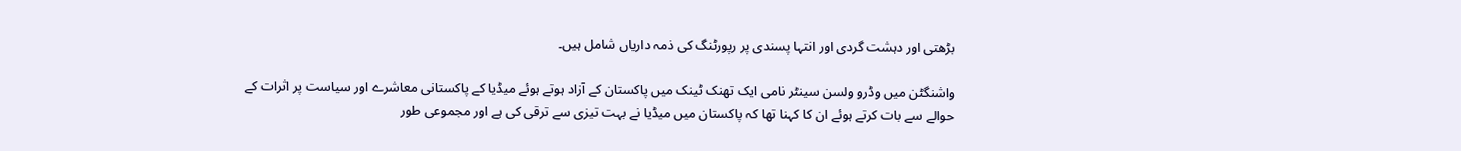بڑھتی اور دہشت گردی اور انتہا پسندی پر رپورٹنگ کی ذمہ داریاں شامل ہیں۔

واشنگٹن میں وڈرو ولسن سینٹر نامی ایک تھنک ٹینک میں پاکستان کے آزاد ہوتے ہوئے میڈیا کے پاکستانی معاشرے اور سیاست پر اثرات کے حوالے سے بات کرتے ہوئے ان کا کہنا تھا کہ پاکستان میں میڈیا نے بہت تیزی سے ترقی کی ہے اور مجموعی طور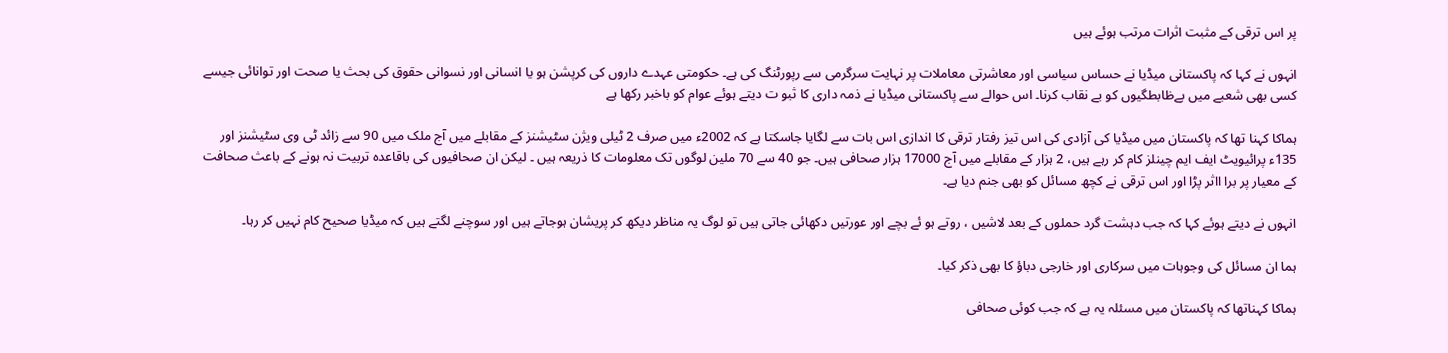پر اس ترقی کے مثبت اثرات مرتب ہوئے ہیں

انہوں نے کہا کہ پاکستانی میڈیا نے حساس سیاسی اور معاشرتی معاملات پر نہایت سرگرمی سے رپورٹنگ کی ہے۔ حکومتی عہدے داروں کی کرپشن ہو یا انسانی اور نسوانی حقوق کی بحث یا صحت اور توانائی جیسے کسی بھی شعبے میں بےظابطگیوں کو بے نقاب کرنا۔ اس حوالے سے پاکستانی میڈیا نے ذمہ داری کا ثبو ت دیتے ہوئے عوام کو باخبر رکھا ہے

ہماکا کہنا تھا کہ پاکستان میں میڈیا کی آزادی کی اس تیز رفتار ترقی کا اندازی اس بات سے لگایا جاسکتا ہے کہ 2002ء میں صرف 2 ٹیلی ویژن سٹیشنز کے مقابلے میں آج ملک میں 90 سے زائد ٹی وی سٹیشنز اور 135ء پرائیویٹ ایف ایم چینلز کام کر رہے ہیں، 2 ہزار کے مقابلے میں آج 17000 ہزار صحافی ہیں۔ جو 40 سے 70 ملین لوگوں تک معلومات کا ذریعہ ہیں ۔ لیکن ان صحافیوں کی باقاعدہ تربیت نہ ہونے کے باعث صحافت کے معیار پر برا ااثر پڑا اور اس ترقی نے کچھ مسائل کو بھی جنم دیا ہے۔

انہوں نے دیتے ہوئے کہا کہ جب دہشت گرد حملوں کے بعد لاشیں ، روتے ہو ئے بچے اور عورتیں دکھائی جاتی ہیں تو لوگ یہ مناظر دیکھ کر پریشان ہوجاتے ہیں اور سوچنے لگتے ہیں کہ میڈیا صحیح کام نہیں کر رہا۔

ہما ان مسائل کی وجوہات میں سرکاری اور خارجی دباؤ کا بھی ذکر کیا۔

ہماکا کہناتھا کہ پاکستان میں مسئلہ یہ ہے کہ جب کوئی صحافی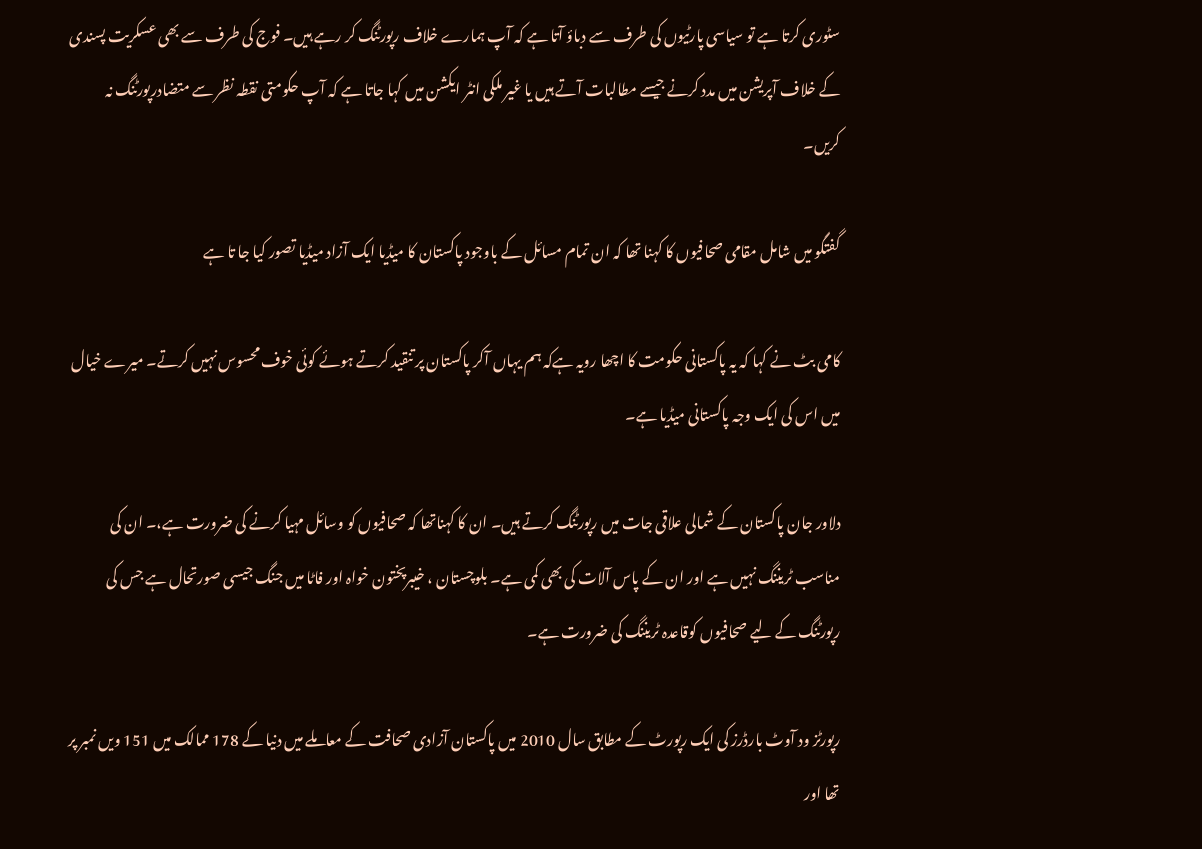سٹوری کرتا ہے تو سیاسی پارٹیوں کی طرف سے دباؤ آتا ہے کہ آپ ہمارے خلاف رپورٹنگ کر رہے ہیں۔ فوج کی طرف سے بھی عسکریت پسندی کے خلاف آپریشن میں مدد کرنے جیسے مطالبات آتے ہیں یا غیر ملکی انٹر ایکشن میں کہا جاتا ہے کہ آپ حکومتی نقطہ نظر سے متضادرپورٹنگ نہ کریں۔

گفتگو میں شامل مقامی صحافیوں کا کہنا تھا کہ ان تمام مسائل کے باوجود پاکستان کا میڈیا ایک آزاد میڈیا تصور کیا جا تا ہے

کامی بٹ نے کہا کہ یہ پاکستانی حکومت کا اچھا رویہ ہےکہ ہم یہاں آکر پاکستان پر تنقید کرتے ہوئے کوئی خوف محسوس نہیں کرتے۔ میرے خیال میں اس کی ایک وجہ پاکستانی میڈیا ہے۔

دلاور جان پاکستان کے شمالی علاقی جات میں رپورٹنگ کرتے ہیں۔ ان کا کہناتھا کہ صحافیوں کو وسائل مہیا کرنے کی ضرورت ہے،۔ ان کی مناسب ٹریننگ نہیں ہے اور ان کے پاس آلات کی بھی کمی ہے۔ بلوچستان ، خیبرپختون خواہ اور فاٹا میں جنگ جیسی صورتحال ہے جس کی رپورٹنگ کے لیے صحافیوں کوقاعدہ ٹریننگ کی ضرورت ہے۔

رپورٹز ود آوٹ بارڈرز کی ایک رپورٹ کے مطابق سال 2010 میں پاکستان آزادی صحافت کے معاملے میں دنیا کے 178 ممالک میں 151 ویں نمبر پر تھا اور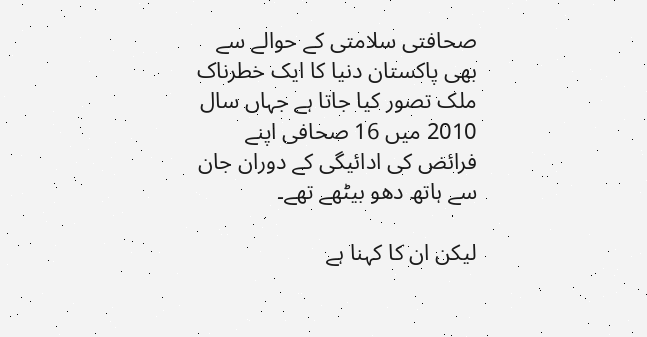صحافتی سلامتی کے حوالے سے بھی پاکستان دنیا کا ایک خطرناک ملک تصور کیا جاتا ہے جہاں سال 2010 میں 16 صحافی اپنے فرائض کی ادائیگی کے دوران جان سے ہاتھ دھو بیٹھے تھے۔

لیکن ان کا کہنا ہے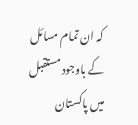کہ ان تمام مسائل کے باوجود مستقبل میں پاکستان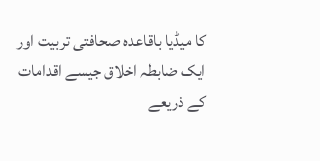کا میڈیا باقاعدہ صحافتی تربیت اور ایک ضابطہ اخلاق جیسے اقدامات کے ذریعے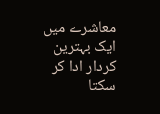معاشرے میں ایک بہترین کردار ادا کر سکتا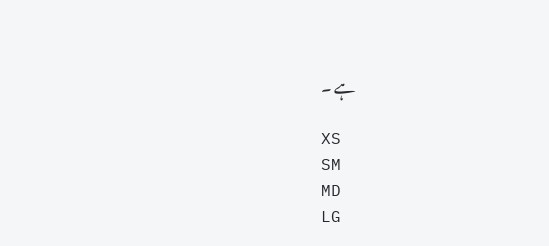ہے ۔

XS
SM
MD
LG